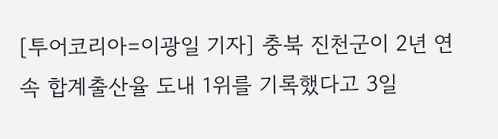[투어코리아=이광일 기자] 충북 진천군이 2년 연속 합계출산율 도내 1위를 기록했다고 3일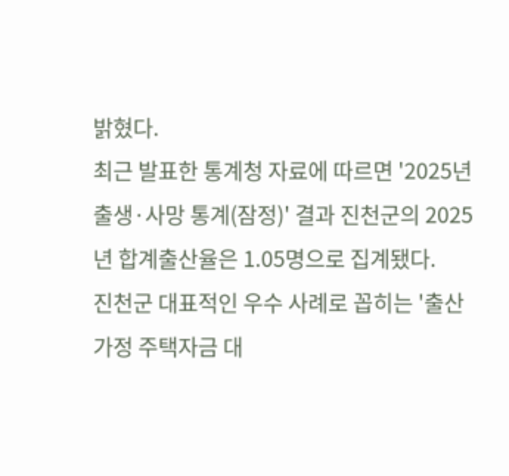밝혔다.
최근 발표한 통계청 자료에 따르면 '2025년 출생·사망 통계(잠정)' 결과 진천군의 2025년 합계출산율은 1.05명으로 집계됐다.
진천군 대표적인 우수 사례로 꼽히는 '출산가정 주택자금 대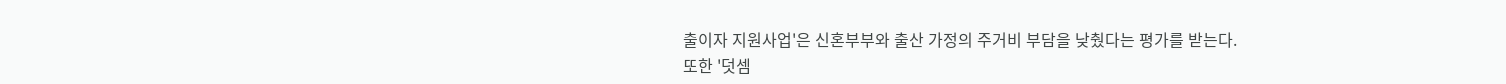출이자 지원사업'은 신혼부부와 출산 가정의 주거비 부담을 낮췄다는 평가를 받는다.
또한 '덧셈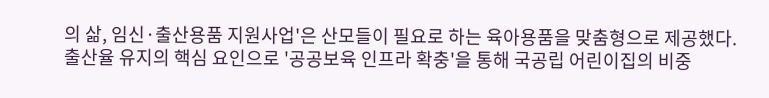의 삶, 임신·출산용품 지원사업'은 산모들이 필요로 하는 육아용품을 맞춤형으로 제공했다.
출산율 유지의 핵심 요인으로 '공공보육 인프라 확충'을 통해 국공립 어린이집의 비중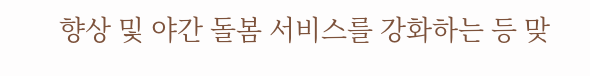향상 및 야간 돌봄 서비스를 강화하는 등 맞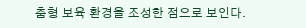춤형 보육 환경을 조성한 점으로 보인다.